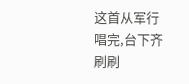这首从军行唱完,台下齐刷刷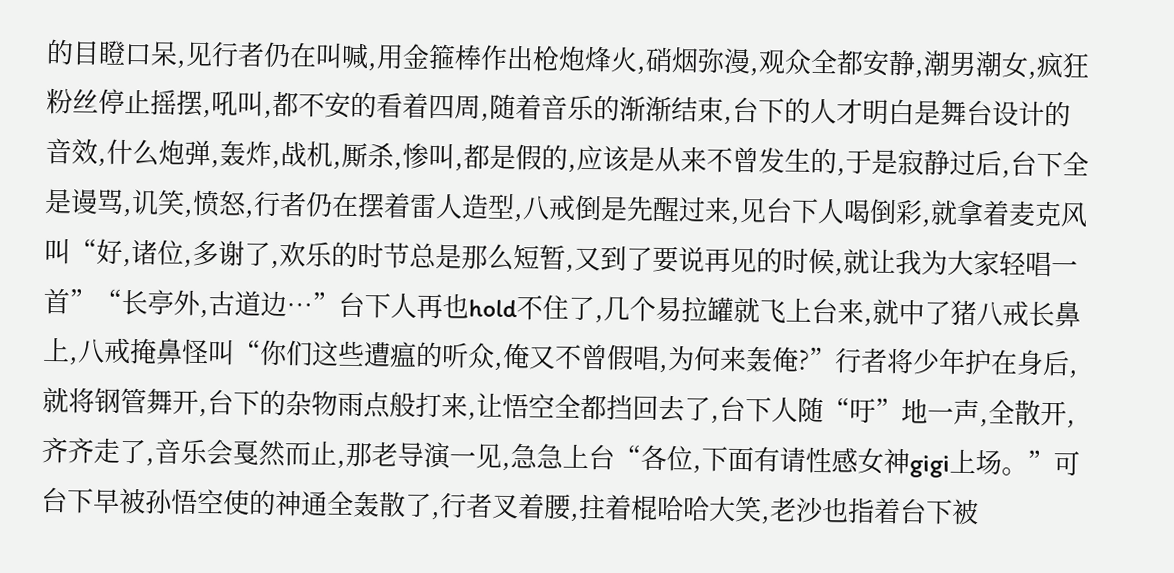的目瞪口呆,见行者仍在叫喊,用金箍棒作出枪炮烽火,硝烟弥漫,观众全都安静,潮男潮女,疯狂粉丝停止摇摆,吼叫,都不安的看着四周,随着音乐的渐渐结束,台下的人才明白是舞台设计的音效,什么炮弹,轰炸,战机,厮杀,惨叫,都是假的,应该是从来不曾发生的,于是寂静过后,台下全是谩骂,讥笑,愤怒,行者仍在摆着雷人造型,八戒倒是先醒过来,见台下人喝倒彩,就拿着麦克风叫“好,诸位,多谢了,欢乐的时节总是那么短暂,又到了要说再见的时候,就让我为大家轻唱一首”“长亭外,古道边…”台下人再也hold不住了,几个易拉罐就飞上台来,就中了猪八戒长鼻上,八戒掩鼻怪叫“你们这些遭瘟的听众,俺又不曾假唱,为何来轰俺?”行者将少年护在身后,就将钢管舞开,台下的杂物雨点般打来,让悟空全都挡回去了,台下人随“吁”地一声,全散开,齐齐走了,音乐会戛然而止,那老导演一见,急急上台“各位,下面有请性感女神gigi上场。”可台下早被孙悟空使的神通全轰散了,行者叉着腰,拄着棍哈哈大笑,老沙也指着台下被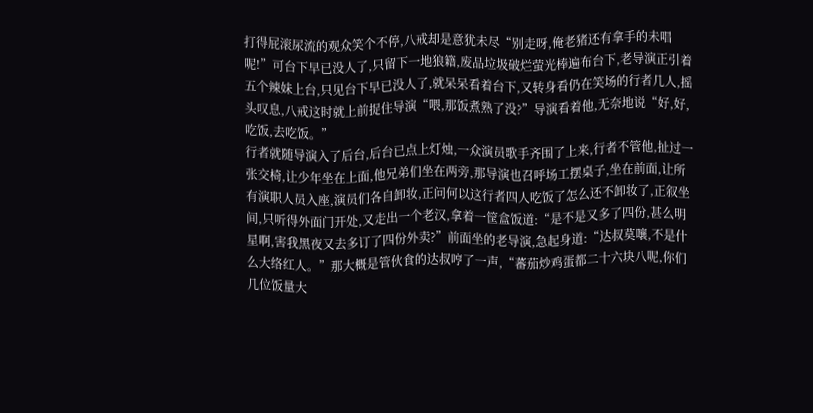打得屁滚尿流的观众笑个不停,八戒却是意犹未尽“别走呀,俺老猪还有拿手的未唱呢!”可台下早已没人了,只留下一地狼籍,废品垃圾破烂萤光棒遍布台下,老导演正引着五个辣妹上台,只见台下早已没人了,就呆呆看着台下,又转身看仍在笑场的行者几人,摇头叹息,八戒这时就上前捉住导演“喂,那饭煮熟了没?”导演看着他,无奈地说“好,好,吃饭,去吃饭。”
行者就随导演入了后台,后台已点上灯烛,一众演员歌手齐围了上来,行者不管他,扯过一张交椅,让少年坐在上面,他兄弟们坐在两旁,那导演也召呼场工摆桌子,坐在前面,让所有演职人员入座,演员们各自卸妆,正问何以这行者四人吃饭了怎么还不卸妆了,正叙坐间,只听得外面门开处,又走出一个老汉,拿着一筐盒饭道:“是不是又多了四份,甚么明星啊,害我黑夜又去多订了四份外卖?”前面坐的老导演,急起身道:“达叔莫嚷,不是什么大络红人。”那大概是管伙食的达叔哼了一声,“蕃茄炒鸡蛋都二十六块八呢,你们几位饭量大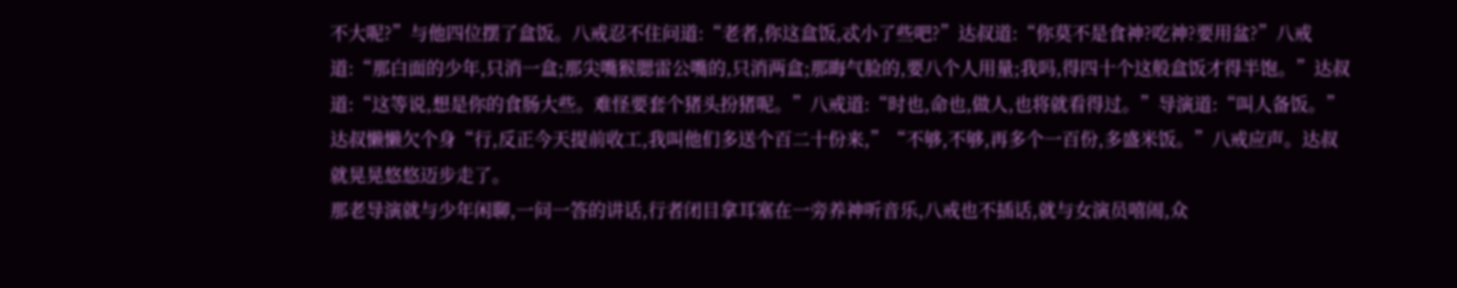不大呢?”与他四位摆了盒饭。八戒忍不住问道:“老者,你这盒饭,忒小了些吧?”达叔道:“你莫不是食神?吃神?要用盆?”八戒道:“那白面的少年,只消一盒;那尖嘴猴腮雷公嘴的,只消两盒;那晦气脸的,要八个人用量;我吗,得四十个这般盒饭才得半饱。”达叔道:“这等说,想是你的食肠大些。难怪要套个猪头扮猪呢。”八戒道:“时也,命也,做人,也将就看得过。”导演道:“叫人备饭。”达叔懒懒欠个身“行,反正今天提前收工,我叫他们多送个百二十份来,”“不够,不够,再多个一百份,多盛米饭。”八戒应声。达叔就晃晃悠悠迈步走了。
那老导演就与少年闲聊,一问一答的讲话,行者闭目拿耳塞在一旁养神听音乐,八戒也不插话,就与女演员嘻闹,众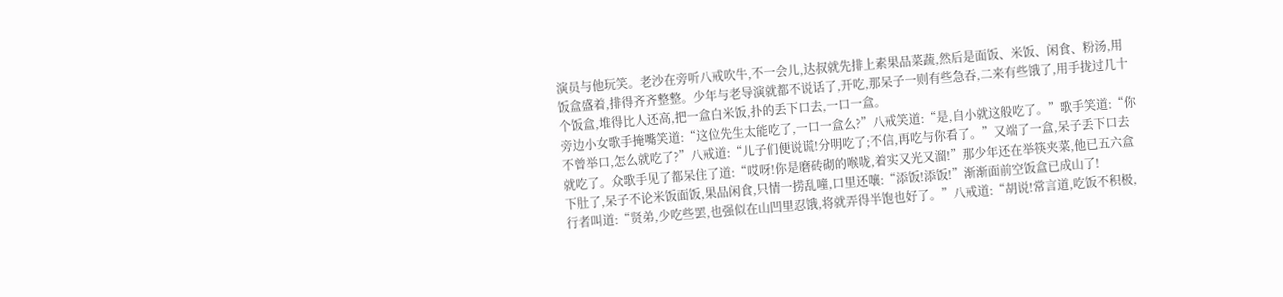演员与他玩笑。老沙在旁听八戒吹牛,不一会儿,达叔就先排上素果品菜蔬,然后是面饭、米饭、闲食、粉汤,用饭盒盛着,排得齐齐整整。少年与老导演就都不说话了,开吃,那呆子一则有些急吞,二来有些饿了,用手拢过几十个饭盒,堆得比人还高,把一盒白米饭,扑的丢下口去,一口一盒。
旁边小女歌手掩嘴笑道:“这位先生太能吃了,一口一盒么?”八戒笑道:“是,自小就这般吃了。”歌手笑道:“你不曾举口,怎么就吃了?”八戒道:“儿子们便说谎!分明吃了;不信,再吃与你看了。”又端了一盒,呆子丢下口去就吃了。众歌手见了都呆住了道:“哎呀!你是磨砖砌的喉咙,着实又光又溜!”那少年还在举筷夹菜,他已五六盒下肚了,呆子不论米饭面饭,果品闲食,只情一捞乱噇,口里还嚷:“添饭!添饭!”渐渐面前空饭盒已成山了!
行者叫道:“贤弟,少吃些罢,也强似在山凹里忍饿,将就弄得半饱也好了。”八戒道:“胡说!常言道,吃饭不积极,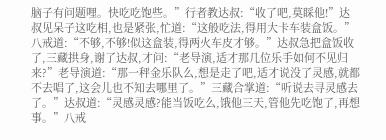脑子有问题哩。快吃吃饱些。”行者教达叔:“收了吧,莫睬他!”达叔见呆子这吃相,也是紧张,忙道:“这般吃法,得用大卡车装盒饭。”八戒道:“不够,不够!似这盒装,得两火车皮才够。”达叔急把盒饭收了,三藏拱身,谢了达叔,才问:“老导演,适才那几位乐手如何不见归来?”老导演道:“那一秤金乐队么,想是走了吧,适才说没了灵感,就都不去唱了,这会儿也不知去哪里了。”三藏合掌道:“听说去寻灵感去了。”达叔道:“灵感灵感?能当饭吃么,饿他三天,管他先吃饱了,再想事。”八戒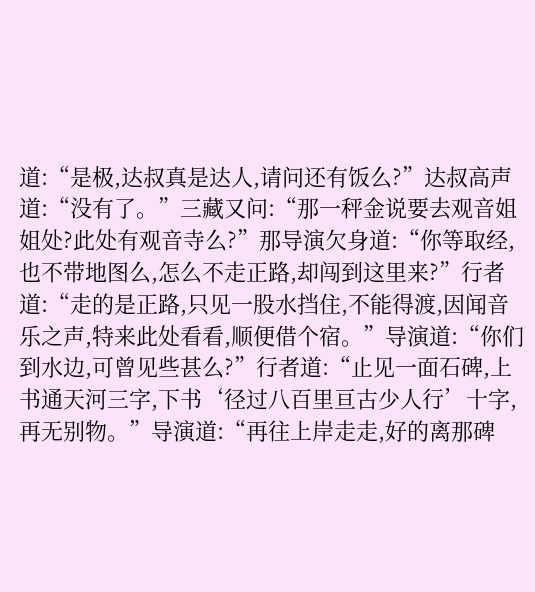道:“是极,达叔真是达人,请问还有饭么?”达叔高声道:“没有了。”三藏又问:“那一秤金说要去观音姐姐处?此处有观音寺么?”那导演欠身道:“你等取经,也不带地图么,怎么不走正路,却闯到这里来?”行者道:“走的是正路,只见一股水挡住,不能得渡,因闻音乐之声,特来此处看看,顺便借个宿。”导演道:“你们到水边,可曾见些甚么?”行者道:“止见一面石碑,上书通天河三字,下书‘径过八百里亘古少人行’十字,再无别物。”导演道:“再往上岸走走,好的离那碑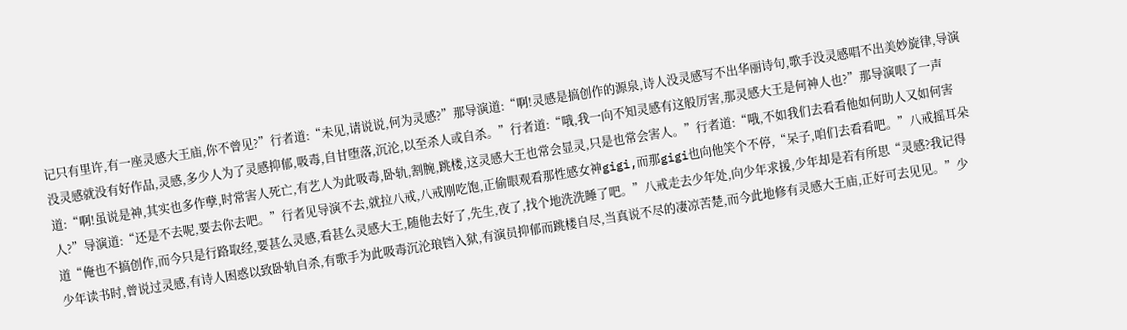记只有里许,有一座灵感大王庙,你不曾见?”行者道:“未见,请说说,何为灵感?”那导演道:“啊!灵感是搞创作的源泉,诗人没灵感写不出华丽诗句,歌手没灵感唱不出美妙旋律,导演没灵感就没有好作品,灵感,多少人为了灵感抑郁,吸毒,自甘堕落,沉沦,以至杀人或自杀。”行者道:“哦,我一向不知灵感有这般厉害,那灵感大王是何神人也?”那导演哏了一声道:“啊!虽说是神,其实也多作孽,时常害人死亡,有艺人为此吸毒,卧轨,割腕,跳楼,这灵感大王也常会显灵,只是也常会害人。”行者道:“哦,不如我们去看看他如何助人又如何害人?”导演道:“还是不去呢,要去你去吧。”行者见导演不去,就拉八戒,八戒刚吃饱,正偷眼观看那性感女神gigi,而那gigi也向他笑个不停,“呆子,咱们去看看吧。”八戒摇耳朵道“俺也不搞创作,而今只是行路取经,要甚么灵感,看甚么灵感大王,随他去好了,先生,夜了,找个地洗洗睡了吧。”八戒走去少年处,向少年求援,少年却是若有所思“灵感?我记得少年读书时,曾说过灵感,有诗人困惑以致卧轨自杀,有歌手为此吸毒沉沦琅铛入狱,有演员抑郁而跳楼自尽,当真说不尽的凄凉苦楚,而今此地修有灵感大王庙,正好可去见见。”少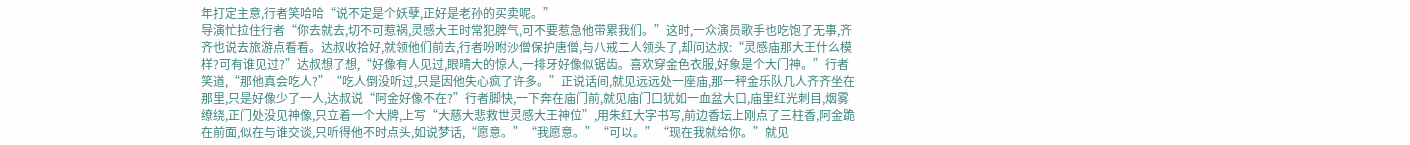年打定主意,行者笑哈哈“说不定是个妖孽,正好是老孙的买卖呢。”
导演忙拉住行者“你去就去,切不可惹祸,灵感大王时常犯脾气,可不要惹急他带累我们。”这时,一众演员歌手也吃饱了无事,齐齐也说去旅游点看看。达叔收拾好,就领他们前去,行者吩咐沙僧保护唐僧,与八戒二人领头了,却问达叔:“灵感庙那大王什么模样?可有谁见过?”达叔想了想,“好像有人见过,眼晴大的惊人,一排牙好像似锯齿。喜欢穿金色衣服,好象是个大门神。”行者笑道,“那他真会吃人?”“吃人倒没听过,只是因他失心疯了许多。”正说话间,就见远远处一座庙,那一秤金乐队几人齐齐坐在那里,只是好像少了一人,达叔说“阿金好像不在?”行者脚快,一下奔在庙门前,就见庙门口犹如一血盆大口,庙里红光刺目,烟雾缭绕,正门处没见神像,只立着一个大牌,上写“大慈大悲救世灵感大王神位”,用朱红大字书写,前边香坛上刚点了三柱香,阿金跪在前面,似在与谁交谈,只听得他不时点头,如说梦话,“愿意。”“我愿意。”“可以。”“现在我就给你。”就见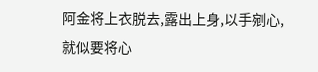阿金将上衣脱去,露出上身,以手剜心,就似要将心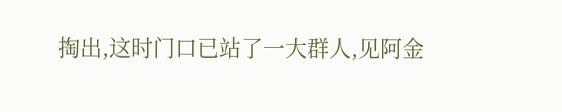掏出,这时门口已站了一大群人,见阿金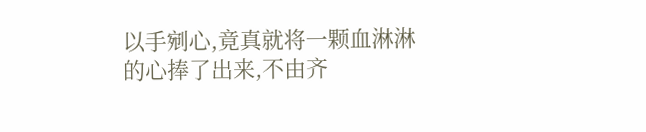以手剜心,竟真就将一颗血淋淋的心捧了出来,不由齐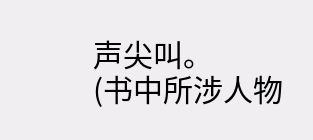声尖叫。
(书中所涉人物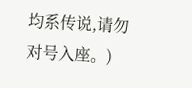均系传说,请勿对号入座。)